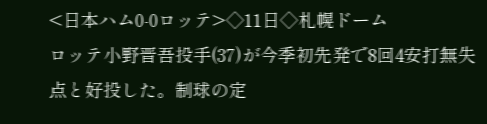<日本ハム0-0ロッテ>◇11日◇札幌ドーム
ロッテ小野晋吾投手(37)が今季初先発で8回4安打無失点と好投した。制球の定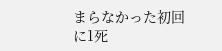まらなかった初回に1死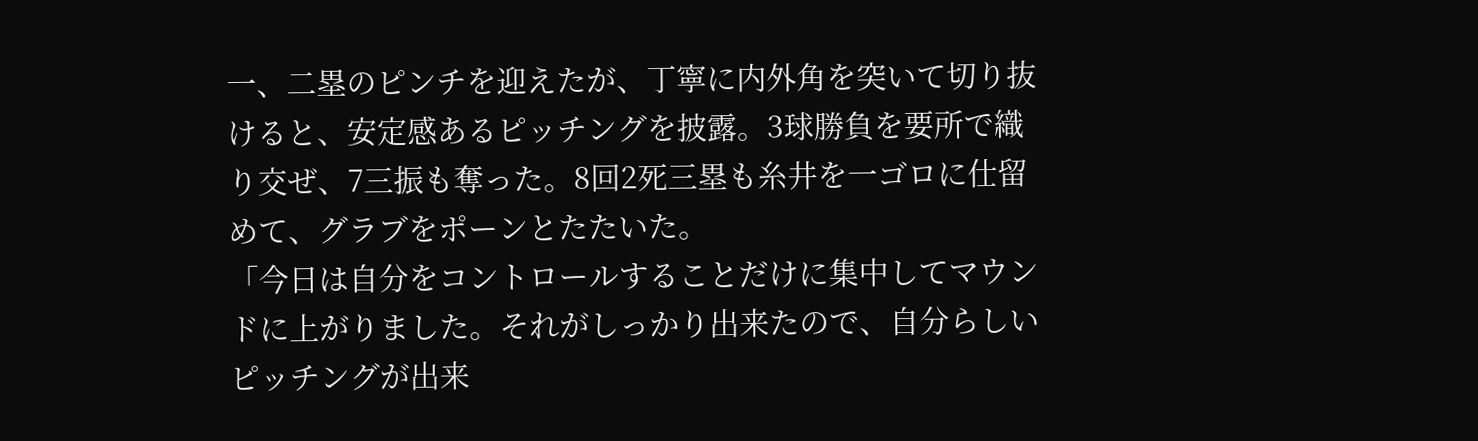一、二塁のピンチを迎えたが、丁寧に内外角を突いて切り抜けると、安定感あるピッチングを披露。3球勝負を要所で織り交ぜ、7三振も奪った。8回2死三塁も糸井を一ゴロに仕留めて、グラブをポーンとたたいた。
「今日は自分をコントロールすることだけに集中してマウンドに上がりました。それがしっかり出来たので、自分らしいピッチングが出来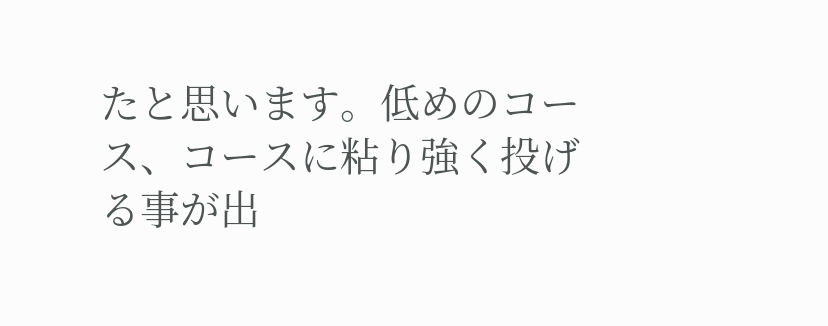たと思います。低めのコース、コースに粘り強く投げる事が出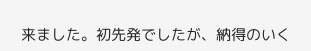来ました。初先発でしたが、納得のいく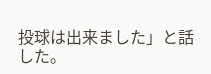投球は出来ました」と話した。